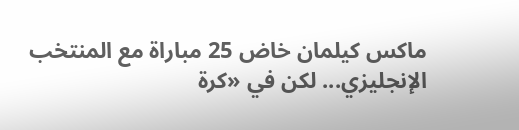ماكس كيلمان خاض 25 مباراة مع المنتخب الإنجليزي... لكن في «كرة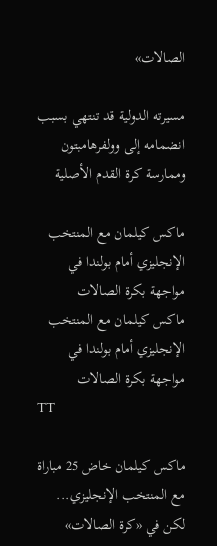الصالات»

مسيرته الدولية قد تنتهي بسبب انضمامه إلى وولفرهامبتون وممارسة كرة القدم الأصلية

ماكس كيلمان مع المنتخب الإنجليزي أمام بولندا في مواجهة بكرة الصالات
ماكس كيلمان مع المنتخب الإنجليزي أمام بولندا في مواجهة بكرة الصالات
TT

ماكس كيلمان خاض 25 مباراة مع المنتخب الإنجليزي... لكن في «كرة الصالات»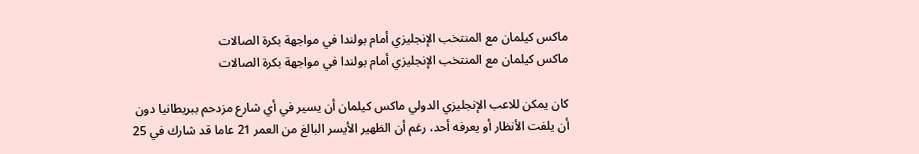ماكس كيلمان مع المنتخب الإنجليزي أمام بولندا في مواجهة بكرة الصالات
ماكس كيلمان مع المنتخب الإنجليزي أمام بولندا في مواجهة بكرة الصالات

كان يمكن للاعب الإنجليزي الدولي ماكس كيلمان أن يسير في أي شارع مزدحم ببريطانيا دون أن يلفت الأنظار أو يعرفه أحد، رغم أن الظهير الأيسر البالغ من العمر 21 عاما قد شارك في 25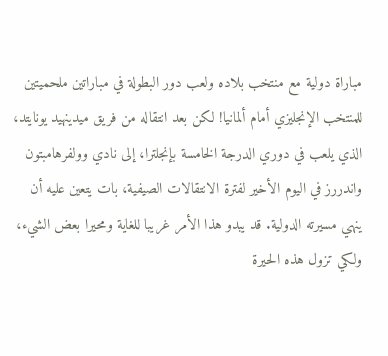مباراة دولية مع منتخب بلاده ولعب دور البطولة في مباراتين ملحميتين للمنتخب الإنجليزي أمام ألمانيا! لكن بعد انتقاله من فريق ميدينهيد يونايتد، الذي يلعب في دوري الدرجة الخامسة بإنجلترا، إلى نادي وولفرهامبتون واندررز في اليوم الأخير لفترة الانتقالات الصيفية، بات يتعين عليه أن ينهي مسيرته الدولية. قد يبدو هذا الأمر غريبا للغاية ومحيرا بعض الشيء، ولكي تزول هذه الحيرة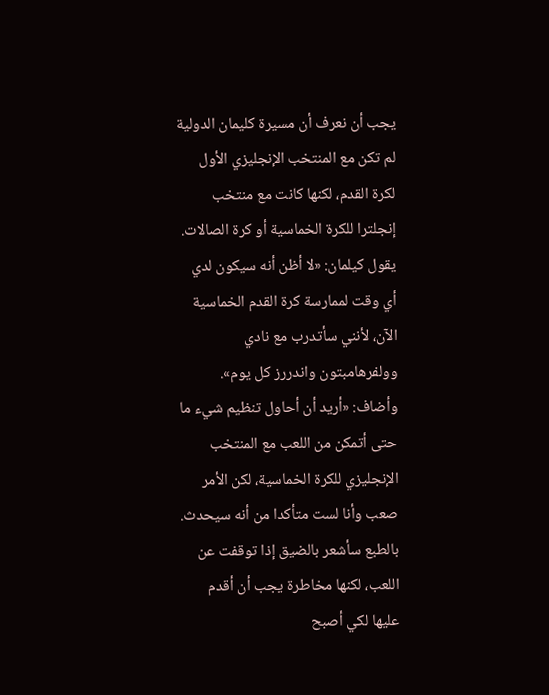يجب أن نعرف أن مسيرة كليمان الدولية لم تكن مع المنتخب الإنجليزي الأول لكرة القدم، لكنها كانت مع منتخب إنجلترا للكرة الخماسية أو كرة الصالات.
يقول كيلمان: «لا أظن أنه سيكون لدي أي وقت لممارسة كرة القدم الخماسية الآن، لأنني سأتدرب مع نادي وولفرهامبتون واندررز كل يوم». وأضاف: «أريد أن أحاول تنظيم شيء ما حتى أتمكن من اللعب مع المنتخب الإنجليزي للكرة الخماسية، لكن الأمر صعب وأنا لست متأكدا من أنه سيحدث. بالطبع سأشعر بالضيق إذا توقفت عن اللعب، لكنها مخاطرة يجب أن أقدم عليها لكي أصبح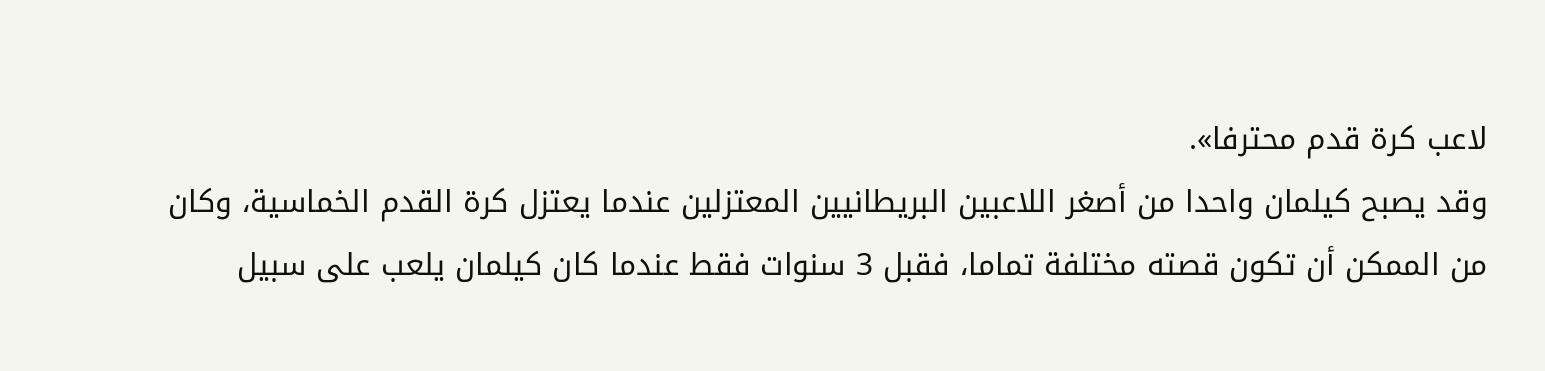لاعب كرة قدم محترفا».
وقد يصبح كيلمان واحدا من أصغر اللاعبين البريطانيين المعتزلين عندما يعتزل كرة القدم الخماسية، وكان من الممكن أن تكون قصته مختلفة تماما، فقبل 3 سنوات فقط عندما كان كيلمان يلعب على سبيل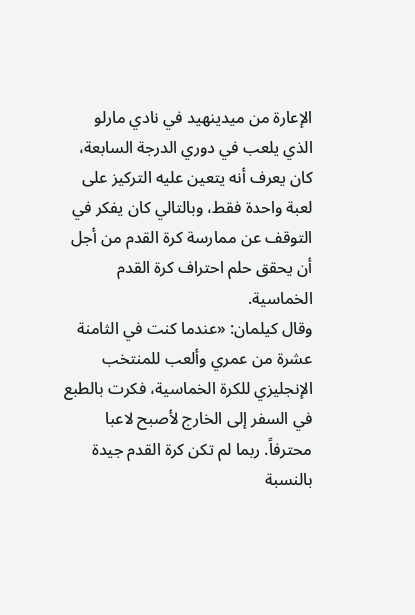الإعارة من ميدينهيد في نادي مارلو الذي يلعب في دوري الدرجة السابعة، كان يعرف أنه يتعين عليه التركيز على لعبة واحدة فقط، وبالتالي كان يفكر في التوقف عن ممارسة كرة القدم من أجل أن يحقق حلم احتراف كرة القدم الخماسية.
وقال كيلمان: «عندما كنت في الثامنة عشرة من عمري وألعب للمنتخب الإنجليزي للكرة الخماسية، فكرت بالطبع في السفر إلى الخارج لأصبح لاعبا محترفاً. ربما لم تكن كرة القدم جيدة بالنسبة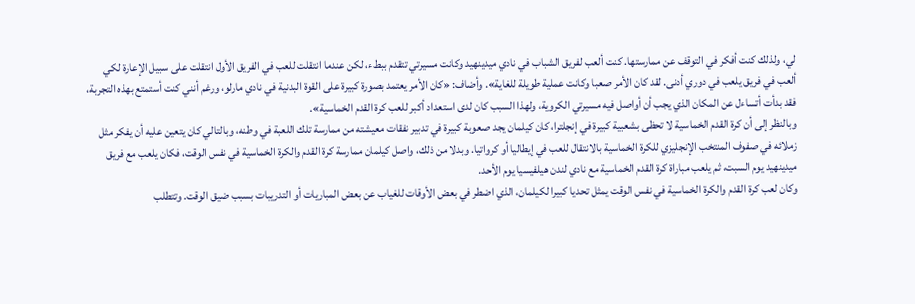لي، ولذلك كنت أفكر في التوقف عن ممارستها. كنت ألعب لفريق الشباب في نادي ميدينهيد وكانت مسيرتي تتقدم ببطء، لكن عندما انتقلت للعب في الفريق الأول انتقلت على سبيل الإعارة لكي ألعب في فريق يلعب في دوري أدنى. لقد كان الأمر صعبا وكانت عملية طويلة للغاية». وأضاف: «كان الأمر يعتمد بصورة كبيرة على القوة البدنية في نادي مارلو، ورغم أنني كنت أستمتع بهذه التجربة، فقد بدأت أتساءل عن المكان الذي يجب أن أواصل فيه مسيرتي الكروية، ولهذا السبب كان لدى استعداد أكبر للعب كرة القدم الخماسية».
وبالنظر إلى أن كرة القدم الخماسية لا تحظى بشعبية كبيرة في إنجلترا، كان كيلمان يجد صعوبة كبيرة في تدبير نفقات معيشته من ممارسة تلك اللعبة في وطنه، وبالتالي كان يتعين عليه أن يفكر مثل زملائه في صفوف المنتخب الإنجليزي للكرة الخماسية بالانتقال للعب في إيطاليا أو كرواتيا. وبدلا من ذلك، واصل كيلمان ممارسة كرة القدم والكرة الخماسية في نفس الوقت، فكان يلعب مع فريق ميدينهيد يوم السبت، ثم يلعب مباراة كرة القدم الخماسية مع نادي لندن هيلفيسيا يوم الأحد.
وكان لعب كرة القدم والكرة الخماسية في نفس الوقت يمثل تحديا كبيرا لكيلمان، الذي اضطر في بعض الأوقات للغياب عن بعض المباريات أو التدريبات بسبب ضيق الوقت. وتتطلب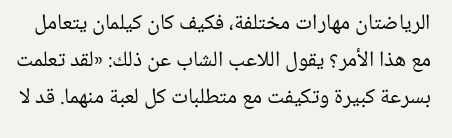الرياضتان مهارات مختلفة، فكيف كان كيلمان يتعامل مع هذا الأمر؟ يقول اللاعب الشاب عن ذلك: «لقد تعلمت بسرعة كبيرة وتكيفت مع متطلبات كل لعبة منهما. قد لا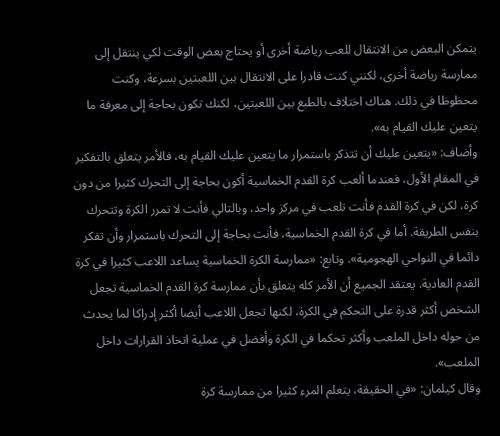يتمكن البعض من الانتقال للعب رياضة أخرى أو يحتاج بعض الوقت لكي ينتقل إلى ممارسة رياضة أخرى، لكنني كنت قادرا على الانتقال بين اللعبتين بسرعة، وكنت محظوظا في ذلك. هناك اختلاف بالطبع بين اللعبتين، لكنك تكون بحاجة إلى معرفة ما يتعين عليك القيام به».
وأضاف: «يتعين عليك أن تتذكر باستمرار ما يتعين عليك القيام به، فالأمر يتعلق بالتفكير في المقام الأول، فعندما ألعب كرة القدم الخماسية أكون بحاجة إلى التحرك كثيرا من دون كرة، لكن في كرة القدم فأنت تلعب في مركز واحد، وبالتالي فأنت لا تمرر الكرة وتتحرك بنفس الطريقة. أما في كرة القدم الخماسية، فأنت بحاجة إلى التحرك باستمرار وأن تفكر دائما في النواحي الهجومية». وتابع: «ممارسة الكرة الخماسية يساعد اللاعب كثيرا في كرة القدم العادية. يعتقد الجميع أن الأمر كله يتعلق بأن ممارسة كرة القدم الخماسية تجعل الشخص أكثر قدرة على التحكم في الكرة، لكنها تجعل اللاعب أيضا أكثر إدراكا لما يحدث من حوله داخل الملعب وأكثر تحكما في الكرة وأفضل في عملية اتخاذ القرارات داخل الملعب».
وقال كيلمان: «في الحقيقة، يتعلم المرء كثيرا من ممارسة كرة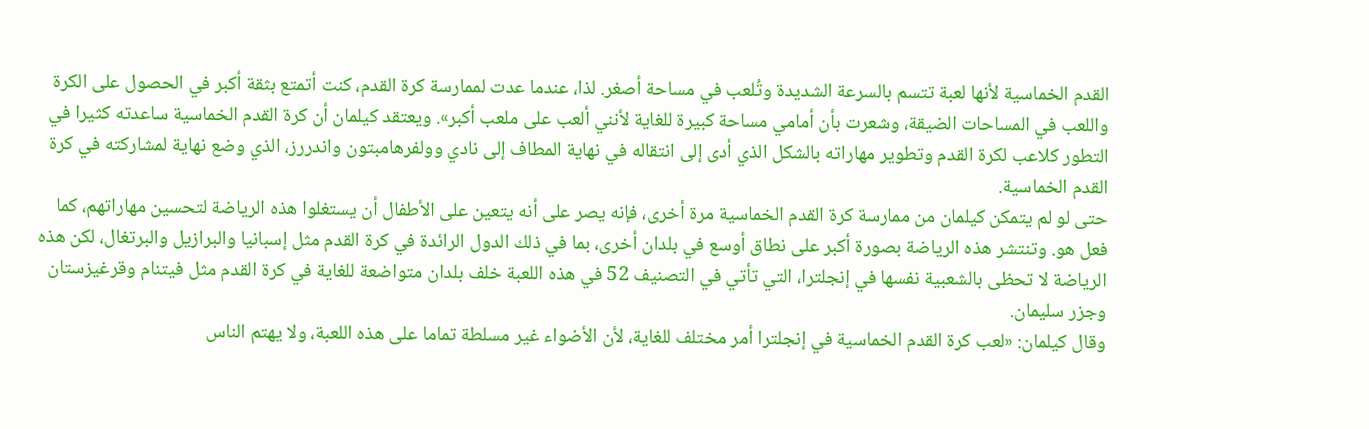القدم الخماسية لأنها لعبة تتسم بالسرعة الشديدة وتُلعب في مساحة أصغر. لذا، عندما عدت لممارسة كرة القدم، كنت أتمتع بثقة أكبر في الحصول على الكرة واللعب في المساحات الضيقة، وشعرت بأن أمامي مساحة كبيرة للغاية لأنني ألعب على ملعب أكبر». ويعتقد كيلمان أن كرة القدم الخماسية ساعدته كثيرا في التطور كلاعب لكرة القدم وتطوير مهاراته بالشكل الذي أدى إلى انتقاله في نهاية المطاف إلى نادي وولفرهامبتون واندررز، الذي وضع نهاية لمشاركته في كرة القدم الخماسية.
حتى لو لم يتمكن كيلمان من ممارسة كرة القدم الخماسية مرة أخرى، فإنه يصر على أنه يتعين على الأطفال أن يستغلوا هذه الرياضة لتحسين مهاراتهم، كما فعل هو. وتنتشر هذه الرياضة بصورة أكبر على نطاق أوسع في بلدان أخرى، بما في ذلك الدول الرائدة في كرة القدم مثل إسبانيا والبرازيل والبرتغال، لكن هذه الرياضة لا تحظى بالشعبية نفسها في إنجلترا، التي تأتي في التصنيف 52 في هذه اللعبة خلف بلدان متواضعة للغاية في كرة القدم مثل فيتنام وقرغيزستان وجزر سليمان.
وقال كيلمان: «لعب كرة القدم الخماسية في إنجلترا أمر مختلف للغاية، لأن الأضواء غير مسلطة تماما على هذه اللعبة، ولا يهتم الناس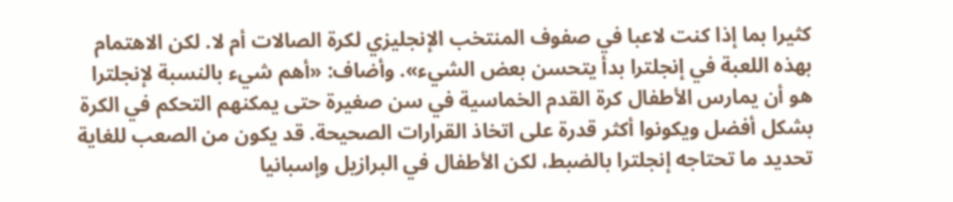كثيرا بما إذا كنت لاعبا في صفوف المنتخب الإنجليزي لكرة الصالات أم لا. لكن الاهتمام بهذه اللعبة في إنجلترا بدأ يتحسن بعض الشيء». وأضاف: «أهم شيء بالنسبة لإنجلترا هو أن يمارس الأطفال كرة القدم الخماسية في سن صغيرة حتى يمكنهم التحكم في الكرة بشكل أفضل ويكونوا أكثر قدرة على اتخاذ القرارات الصحيحة. قد يكون من الصعب للغاية تحديد ما تحتاجه إنجلترا بالضبط، لكن الأطفال في البرازيل وإسبانيا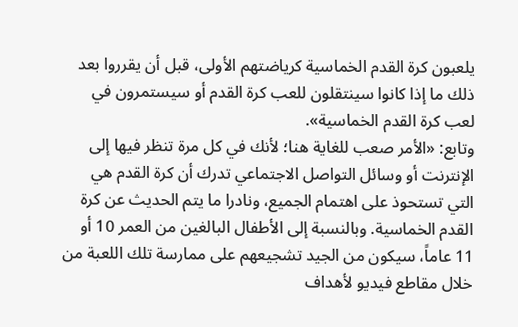يلعبون كرة القدم الخماسية كرياضتهم الأولى، قبل أن يقرروا بعد ذلك ما إذا كانوا سينتقلون للعب كرة القدم أو سيستمرون في لعب كرة القدم الخماسية».
وتابع: «الأمر صعب للغاية هنا؛ لأنك في كل مرة تنظر فيها إلى الإنترنت أو وسائل التواصل الاجتماعي تدرك أن كرة القدم هي التي تستحوذ على اهتمام الجميع، ونادرا ما يتم الحديث عن كرة القدم الخماسية. وبالنسبة إلى الأطفال البالغين من العمر 10 أو 11 عاماً، سيكون من الجيد تشجيعهم على ممارسة تلك اللعبة من خلال مقاطع فيديو لأهداف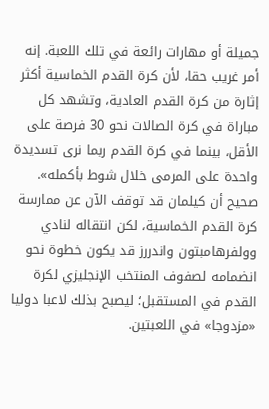جميلة أو مهارات رائعة في تلك اللعبة. إنه أمر غريب حقا، لأن كرة القدم الخماسية أكثر إثارة من كرة القدم العادية، وتشهد كل مباراة في كرة الصالات نحو 30 فرصة على الأقل، بينما في كرة القدم ربما نرى تسديدة واحدة على المرمى خلال شوط بأكمله».
صحيح أن كيلمان قد توقف الآن عن ممارسة كرة القدم الخماسية، لكن انتقاله لنادي وولفرهامبتون واندررز قد يكون خطوة نحو انضمامه لصفوف المنتخب الإنجليزي لكرة القدم في المستقبل؛ ليصبح بذلك لاعبا دوليا «مزدوجا» في اللعبتين.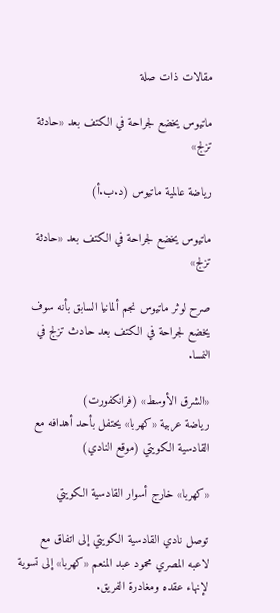مقالات ذات صلة

ماتيوس يخضع لجراحة في الكتف بعد «حادثة تزلج»

رياضة عالمية ماتيوس (د.ب.أ)

ماتيوس يخضع لجراحة في الكتف بعد «حادثة تزلج»

صرح لوثر ماتيوس نجم ألمانيا السابق بأنه سوف يخضع لجراحة في الكتف بعد حادث تزلج في النمسا.

«الشرق الأوسط» (فرانكفورت)
رياضة عربية «كهربا» يحتفل بأحد أهدافه مع القادسية الكويتي (موقع النادي)

«كهربا» خارج أسوار القادسية الكويتي

توصل نادي القادسية الكويتي إلى اتفاق مع لاعبه المصري محمود عبد المنعم «كهربا» إلى تسوية لإنهاء عقده ومغادرة الفريق.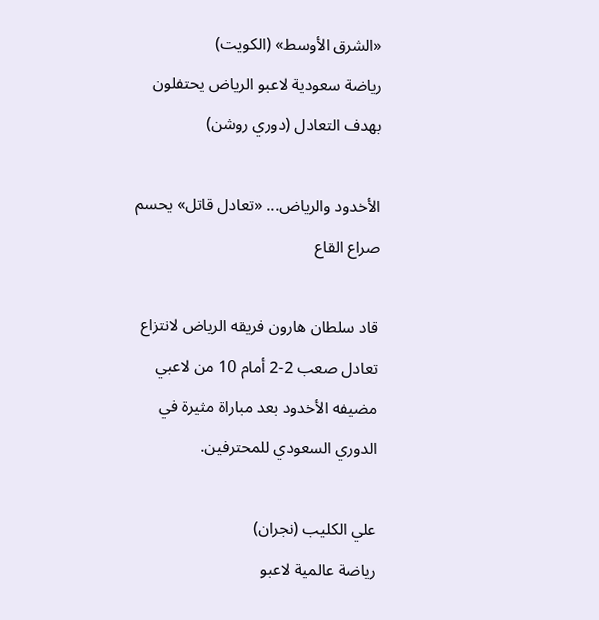«الشرق الأوسط» (الكويت)
رياضة سعودية لاعبو الرياض يحتفلون بهدف التعادل (دوري روشن)

الأخدود والرياض... «تعادل قاتل» يحسم صراع القاع

قاد سلطان هارون فريقه الرياض لانتزاع تعادل صعب 2-2 أمام 10 من لاعبي مضيفه الأخدود بعد مباراة مثيرة في الدوري السعودي للمحترفين.

علي الكليب (نجران)
رياضة عالمية لاعبو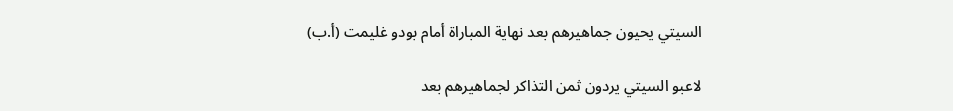السيتي يحيون جماهيرهم بعد نهاية المباراة أمام بودو غليمت (أ.ب)

لاعبو السيتي يردون ثمن التذاكر لجماهيرهم بعد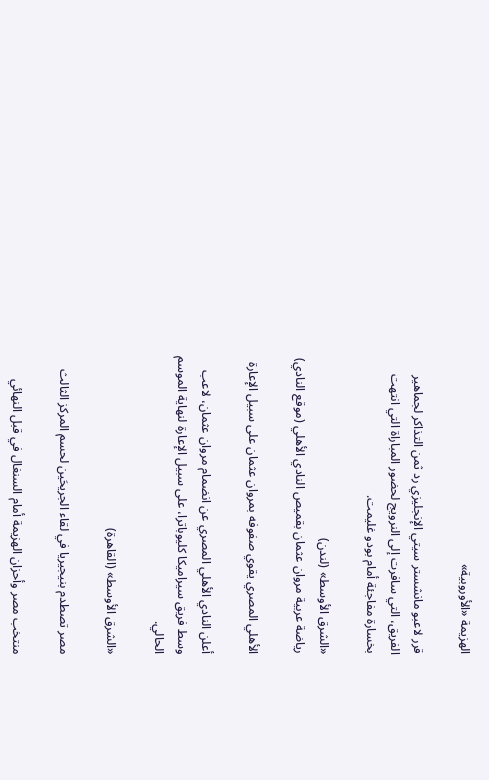الهزيمة «الأوروبية»

قرر لاعبو مانشستر سيتي الإنجليزي رد ثمن التذاكر لجماهير الفريق، التي سافرت إلى النرويج لحضور المباراة التي انتهت بخسارة مفاجئة أمام بودو غليمت.

«الشرق الأوسط» (لندن)
رياضة عربية مروان عثمان بقميص النادي الأهلي (موقع النادي)

الأهلي المصري يقوي صفوفه بمروان عثمان على سبيل الإعارة

أعلن النادي الأهلي المصري عن انضمام مروان عثمان، لاعب وسط فريق سيراميكا كليوباترا، على سبيل الإعارة لنهاية الموسم الحالي.

«الشرق الأوسط» (القاهرة)

مصر تصطدم بنيجيريا في لقاء الجريحَين لحسم المركز الثالث

منتخب مصر وأحزان الهزيمة أمام السنغال في قبل النهائي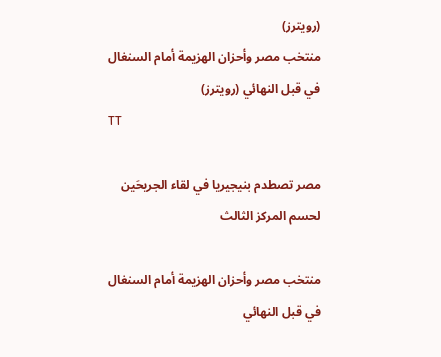(رويترز)
منتخب مصر وأحزان الهزيمة أمام السنغال في قبل النهائي (رويترز)
TT

مصر تصطدم بنيجيريا في لقاء الجريحَين لحسم المركز الثالث

منتخب مصر وأحزان الهزيمة أمام السنغال في قبل النهائي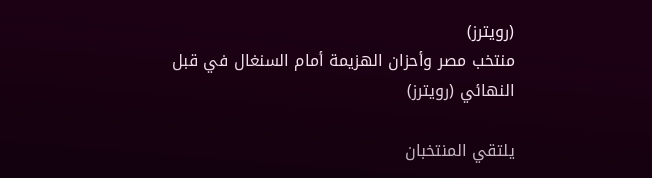(رويترز)
منتخب مصر وأحزان الهزيمة أمام السنغال في قبل النهائي (رويترز)

يلتقي المنتخبان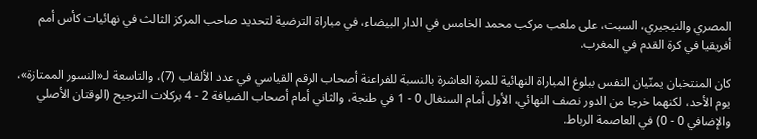المصري والنيجيري، السبت، على ملعب مركب محمد الخامس في الدار البيضاء، في مباراة الترضية لتحديد صاحب المركز الثالث في نهائيات كأس أمم أفريقيا في كرة القدم في المغرب.

كان المنتخبان يمنّيان النفس ببلوغ المباراة النهائية للمرة العاشرة بالنسبة للفراعنة أصحاب الرقم القياسي في عدد الألقاب (7)، والتاسعة لـ«النسور الممتازة»، يوم الأحد، لكنهما خرجا من الدور نصف النهائي، الأول أمام السنغال 0 - 1 في طنجة، والثاني أمام أصحاب الضيافة 2 - 4 بركلات الترجيح (الوقتان الأصلي والإضافي 0 - 0) في العاصمة الرباط.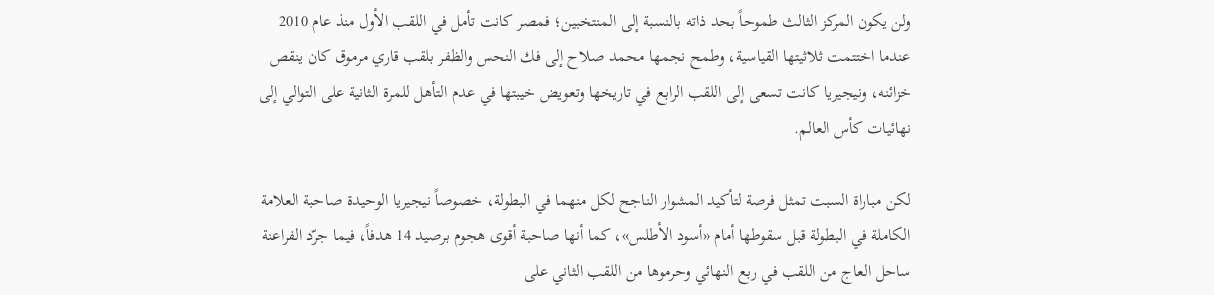ولن يكون المركز الثالث طموحاً بحد ذاته بالنسبة إلى المنتخبين؛ فمصر كانت تأمل في اللقب الأول منذ عام 2010 عندما اختتمت ثلاثيتها القياسية، وطمح نجمها محمد صلاح إلى فك النحس والظفر بلقب قاري مرموق كان ينقص خزائنه، ونيجيريا كانت تسعى إلى اللقب الرابع في تاريخها وتعويض خيبتها في عدم التأهل للمرة الثانية على التوالي إلى نهائيات كأس العالم.

لكن مباراة السبت تمثل فرصة لتأكيد المشوار الناجح لكل منهما في البطولة، خصوصاً نيجيريا الوحيدة صاحبة العلامة الكاملة في البطولة قبل سقوطها أمام «أسود الأطلس»، كما أنها صاحبة أقوى هجوم برصيد 14 هدفاً، فيما جرّد الفراعنة ساحل العاج من اللقب في ربع النهائي وحرموها من اللقب الثاني على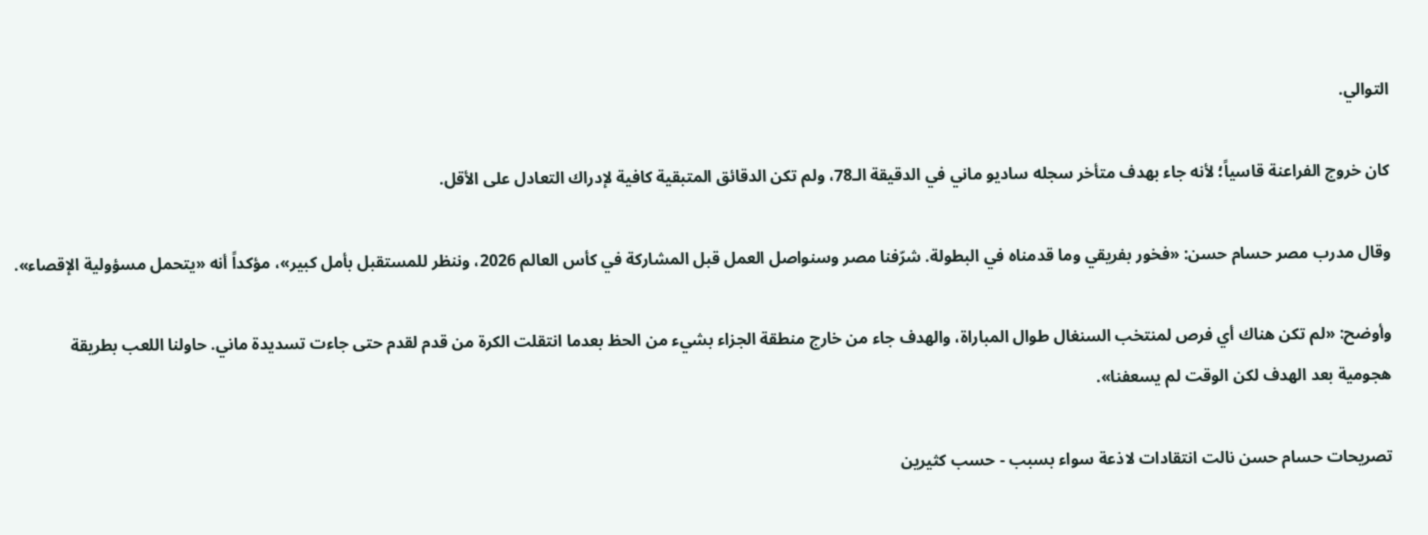التوالي.

كان خروج الفراعنة قاسياً؛ لأنه جاء بهدف متأخر سجله ساديو ماني في الدقيقة الـ78، ولم تكن الدقائق المتبقية كافية لإدراك التعادل على الأقل.

وقال مدرب مصر حسام حسن: «فخور بفريقي وما قدمناه في البطولة. شرّفنا مصر وسنواصل العمل قبل المشاركة في كأس العالم 2026، وننظر للمستقبل بأمل كبير»، مؤكداً أنه «يتحمل مسؤولية الإقصاء».

وأوضح: «لم تكن هناك أي فرص لمنتخب السنغال طوال المباراة، والهدف جاء من خارج منطقة الجزاء بشيء من الحظ بعدما انتقلت الكرة من قدم لقدم حتى جاءت تسديدة ماني. حاولنا اللعب بطريقة هجومية بعد الهدف لكن الوقت لم يسعفنا».

تصريحات حسام حسن نالت انتقادات لاذعة سواء بسبب - حسب كثيرين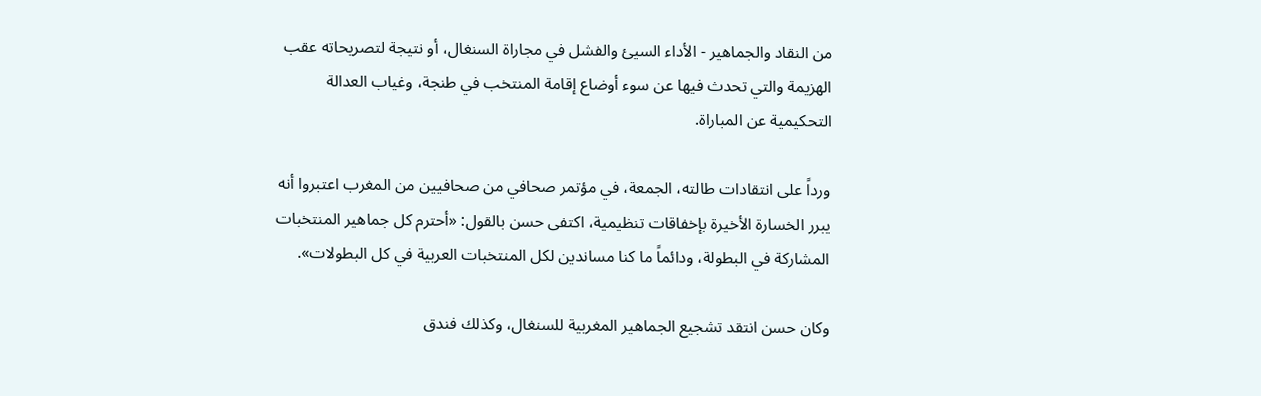من النقاد والجماهير - الأداء السيئ والفشل في مجاراة السنغال، أو نتيجة لتصريحاته عقب الهزيمة والتي تحدث فيها عن سوء أوضاع إقامة المنتخب في طنجة، وغياب العدالة التحكيمية عن المباراة.

ورداً على انتقادات طالته، الجمعة، في مؤتمر صحافي من صحافيين من المغرب اعتبروا أنه يبرر الخسارة الأخيرة بإخفاقات تنظيمية، اكتفى حسن بالقول: «أحترم كل جماهير المنتخبات المشاركة في البطولة، ودائماً ما كنا مساندين لكل المنتخبات العربية في كل البطولات».

وكان حسن انتقد تشجيع الجماهير المغربية للسنغال، وكذلك فندق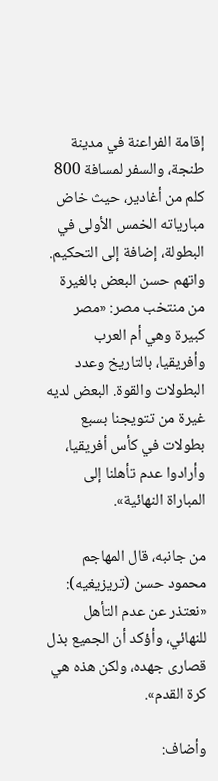إقامة الفراعنة في مدينة طنجة، والسفر لمسافة 800 كلم من أغادير، حيث خاض مبارياته الخمس الأولى في البطولة، إضافة إلى التحكيم. واتهم حسن البعض بالغيرة من منتخب مصر: «مصر كبيرة وهي أم العرب وأفريقيا، بالتاريخ وعدد البطولات والقوة. البعض لديه غيرة من تتويجنا بسبع بطولات في كأس أفريقيا، وأرادوا عدم تأهلنا إلى المباراة النهائية».

من جانبه، قال المهاجم محمود حسن (تريزيغيه): «نعتذر عن عدم التأهل للنهائي، وأؤكد أن الجميع بذل قصارى جهده، ولكن هذه هي كرة القدم».

وأضاف: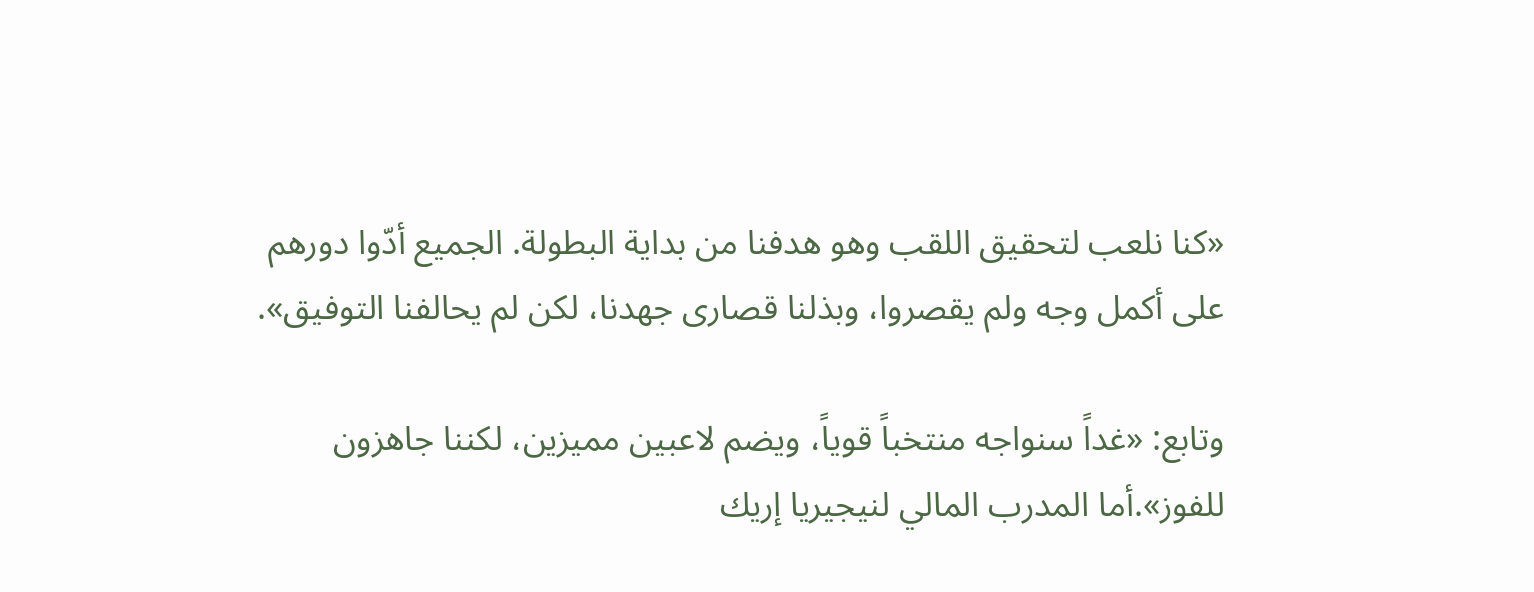«كنا نلعب لتحقيق اللقب وهو هدفنا من بداية البطولة. الجميع أدّوا دورهم على أكمل وجه ولم يقصروا، وبذلنا قصارى جهدنا، لكن لم يحالفنا التوفيق».

وتابع: «غداً سنواجه منتخباً قوياً، ويضم لاعبين مميزين، لكننا جاهزون للفوز».أما المدرب المالي لنيجيريا إريك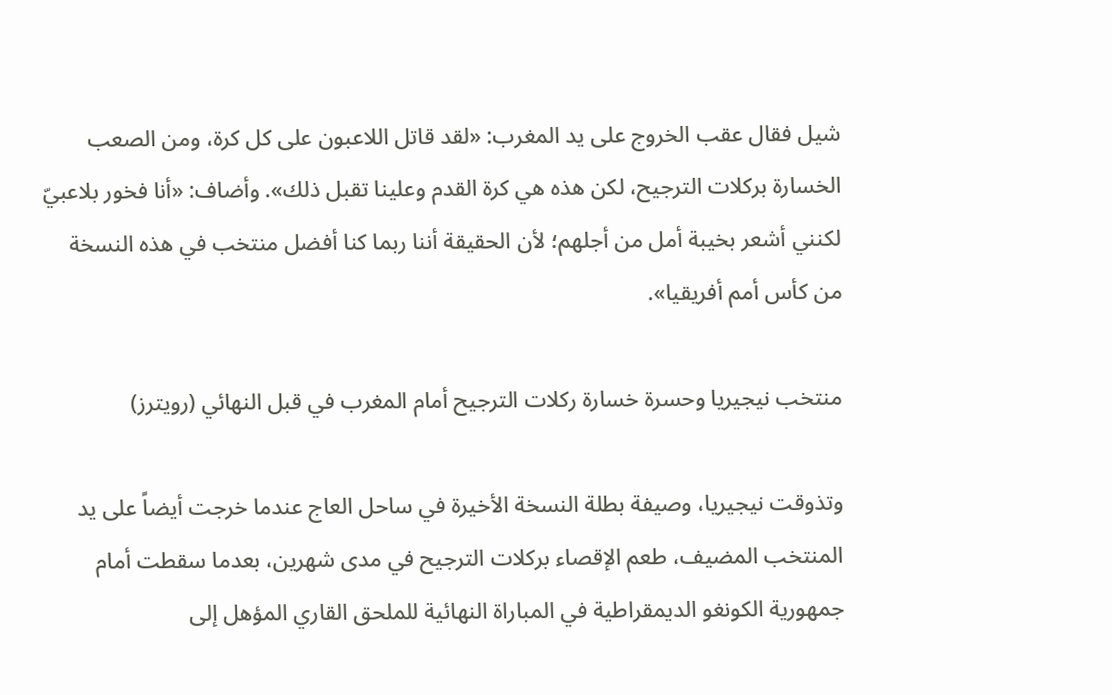شيل فقال عقب الخروج على يد المغرب: «لقد قاتل اللاعبون على كل كرة، ومن الصعب الخسارة بركلات الترجيح، لكن هذه هي كرة القدم وعلينا تقبل ذلك». وأضاف: «أنا فخور بلاعبيّ لكنني أشعر بخيبة أمل من أجلهم؛ لأن الحقيقة أننا ربما كنا أفضل منتخب في هذه النسخة من كأس أمم أفريقيا».

منتخب نيجيريا وحسرة خسارة ركلات الترجيح أمام المغرب في قبل النهائي (رويترز)

وتذوقت نيجيريا، وصيفة بطلة النسخة الأخيرة في ساحل العاج عندما خرجت أيضاً على يد المنتخب المضيف، طعم الإقصاء بركلات الترجيح في مدى شهرين، بعدما سقطت أمام جمهورية الكونغو الديمقراطية في المباراة النهائية للملحق القاري المؤهل إلى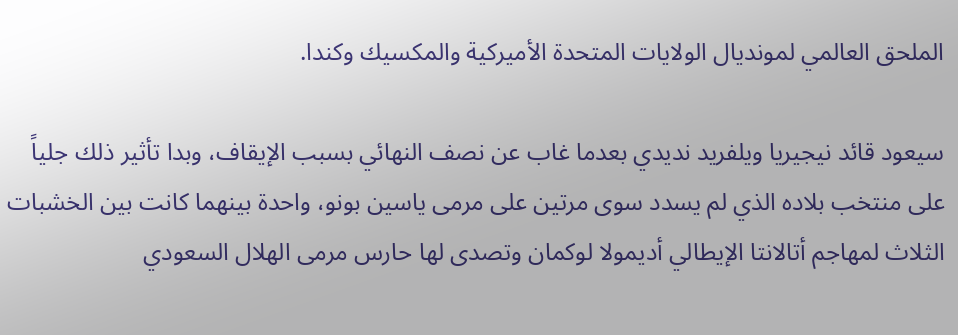الملحق العالمي لمونديال الولايات المتحدة الأميركية والمكسيك وكندا.

سيعود قائد نيجيريا ويلفريد نديدي بعدما غاب عن نصف النهائي بسبب الإيقاف، وبدا تأثير ذلك جلياً على منتخب بلاده الذي لم يسدد سوى مرتين على مرمى ياسين بونو، واحدة بينهما كانت بين الخشبات الثلاث لمهاجم أتالانتا الإيطالي أديمولا لوكمان وتصدى لها حارس مرمى الهلال السعودي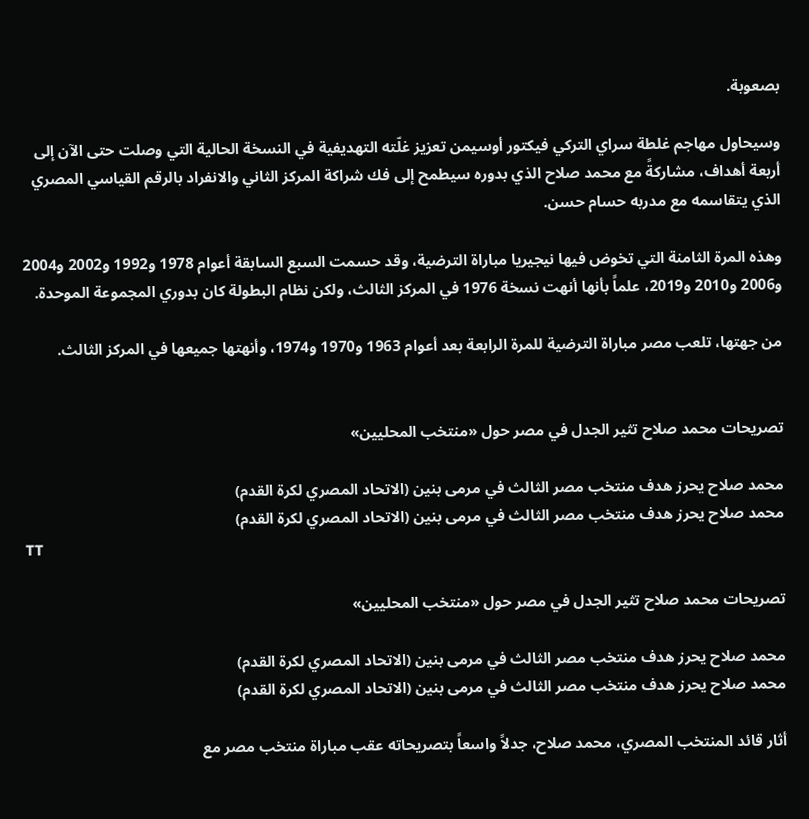بصعوبة.

وسيحاول مهاجم غلطة سراي التركي فيكتور أوسيمن تعزيز غلّته التهديفية في النسخة الحالية التي وصلت حتى الآن إلى أربعة أهداف، مشاركةً مع محمد صلاح الذي بدوره سيطمح إلى فك شراكة المركز الثاني والانفراد بالرقم القياسي المصري الذي يتقاسمه مع مدربه حسام حسن.

وهذه المرة الثامنة التي تخوض فيها نيجيريا مباراة الترضية، وقد حسمت السبع السابقة أعوام 1978 و1992 و2002 و2004 و2006 و2010 و2019، علماً بأنها أنهت نسخة 1976 في المركز الثالث، ولكن نظام البطولة كان بدوري المجموعة الموحدة.

من جهتها، تلعب مصر مباراة الترضية للمرة الرابعة بعد أعوام 1963 و1970 و1974، وأنهتها جميعها في المركز الثالث.


تصريحات محمد صلاح تثير الجدل في مصر حول «منتخب المحليين»

محمد صلاح يحرز هدف منتخب مصر الثالث في مرمى بنين (الاتحاد المصري لكرة القدم)
محمد صلاح يحرز هدف منتخب مصر الثالث في مرمى بنين (الاتحاد المصري لكرة القدم)
TT

تصريحات محمد صلاح تثير الجدل في مصر حول «منتخب المحليين»

محمد صلاح يحرز هدف منتخب مصر الثالث في مرمى بنين (الاتحاد المصري لكرة القدم)
محمد صلاح يحرز هدف منتخب مصر الثالث في مرمى بنين (الاتحاد المصري لكرة القدم)

أثار قائد المنتخب المصري، محمد صلاح، جدلاً واسعاً بتصريحاته عقب مباراة منتخب مصر مع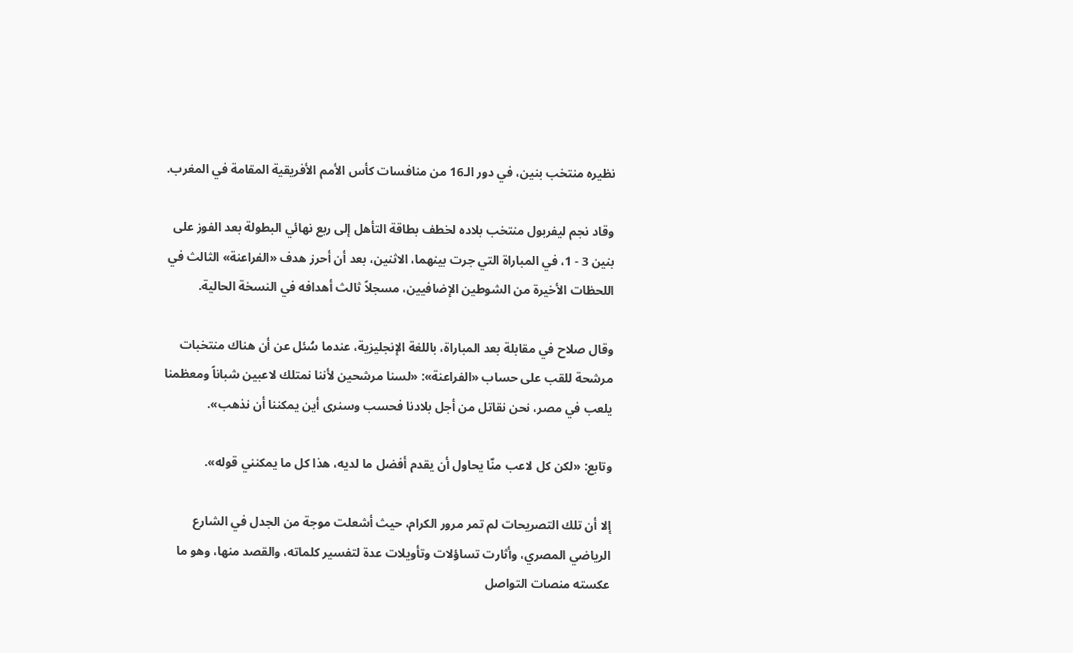نظيره منتخب بنين، في دور الـ16 من منافسات كأس الأمم الأفريقية المقامة في المغرب.

وقاد نجم ليفربول منتخب بلاده لخطف بطاقة التأهل إلى ربع نهائي البطولة بعد الفوز على بنين 3 - 1، في المباراة التي جرت بينهما، الاثنين، بعد أن أحرز هدف «الفراعنة» الثالث في اللحظات الأخيرة من الشوطين الإضافيين، مسجلاً ثالث أهدافه في النسخة الحالية.

وقال صلاح في مقابلة بعد المباراة، باللغة الإنجليزية، عندما سُئل عن أن هناك منتخبات مرشحة للقب على حساب «الفراعنة»: «لسنا مرشحين لأننا نمتلك لاعبين شباناً ومعظمنا يلعب في مصر، نحن نقاتل من أجل بلادنا فحسب وسنرى أين يمكننا أن نذهب».

وتابع: «لكن كل لاعب منّا يحاول أن يقدم أفضل ما لديه، هذا كل ما يمكنني قوله».

إلا أن تلك التصريحات لم تمر مرور الكرام، حيث أشعلت موجة من الجدل في الشارع الرياضي المصري، وأثارت تساؤلات وتأويلات عدة لتفسير كلماته، والقصد منها، وهو ما عكسته منصات التواصل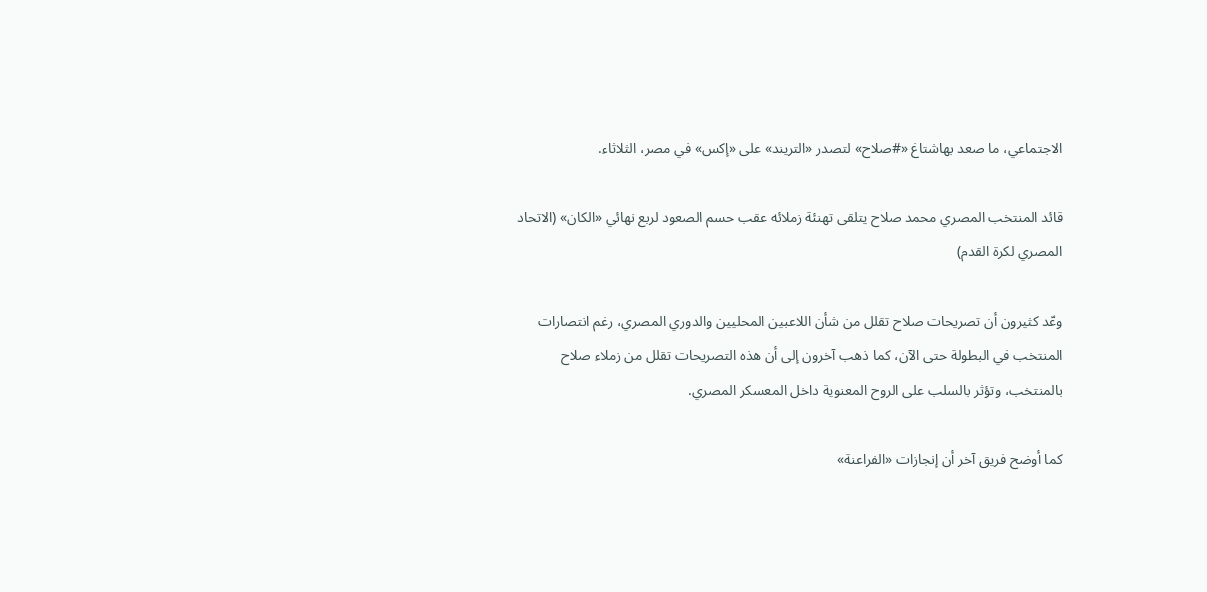الاجتماعي، ما صعد بهاشتاغ «#صلاح» لتصدر «التريند» على «إكس» في مصر، الثلاثاء.

قائد المنتخب المصري محمد صلاح يتلقى تهنئة زملائه عقب حسم الصعود لربع نهائي «الكان» (الاتحاد المصري لكرة القدم)

وعّد كثيرون أن تصريحات صلاح تقلل من شأن اللاعبين المحليين والدوري المصري، رغم انتصارات المنتخب في البطولة حتى الآن، كما ذهب آخرون إلى أن هذه التصريحات تقلل من زملاء صلاح بالمنتخب، وتؤثر بالسلب على الروح المعنوية داخل المعسكر المصري.

كما أوضح فريق آخر أن إنجازات «الفراعنة»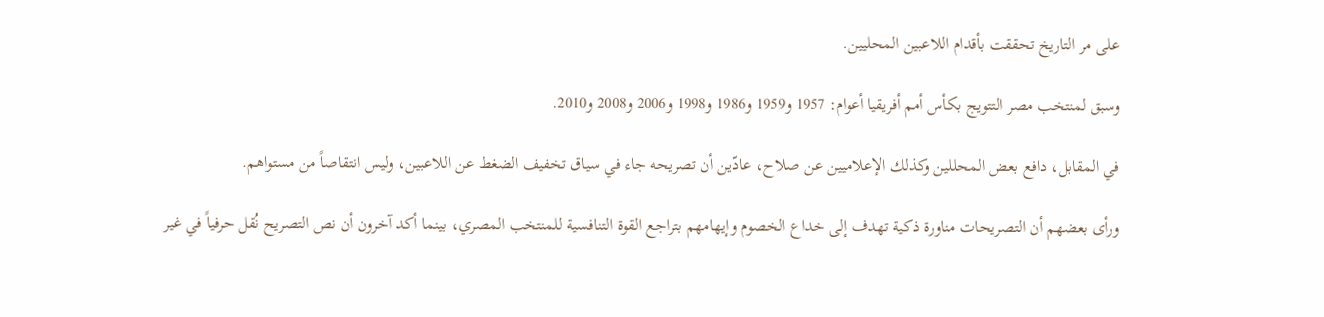على مر التاريخ تحققت بأقدام اللاعبين المحليين.

وسبق لمنتخب مصر التتويج بكأس أمم أفريقيا أعوام: 1957 و1959 و1986 و1998 و2006 و2008 و2010.

في المقابل، دافع بعض المحللين وكذلك الإعلاميين عن صلاح، عادّين أن تصريحه جاء في سياق تخفيف الضغط عن اللاعبين، وليس انتقاصاً من مستواهم.

ورأى بعضهم أن التصريحات مناورة ذكية تهدف إلى خداع الخصوم وإيهامهم بتراجع القوة التنافسية للمنتخب المصري، بينما أكد آخرون أن نص التصريح نُقل حرفياً في غير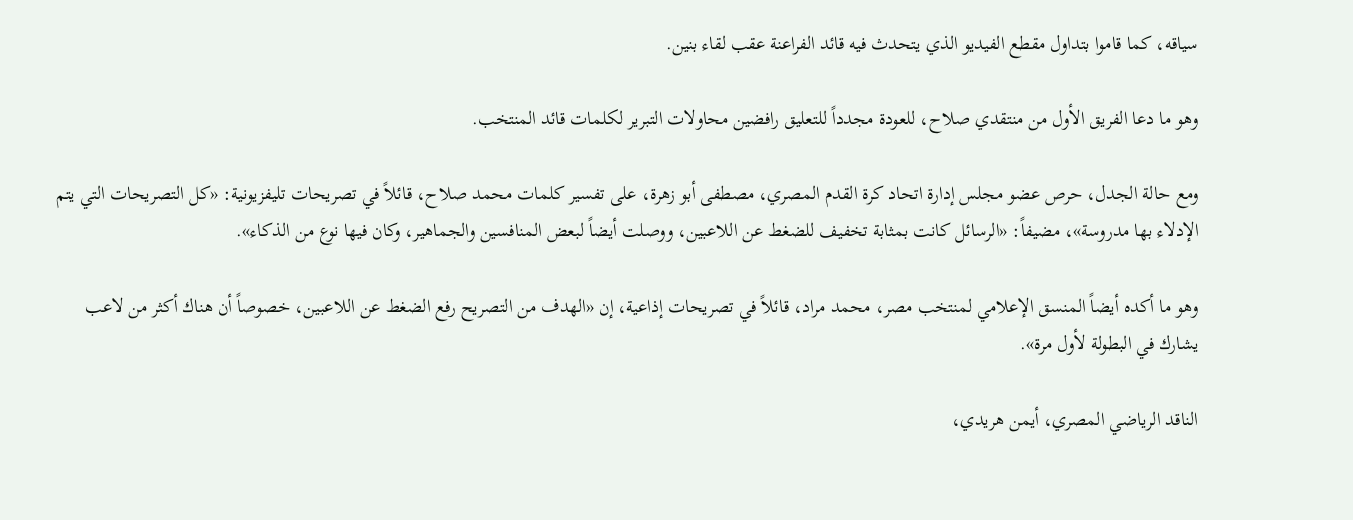سياقه، كما قاموا بتداول مقطع الفيديو الذي يتحدث فيه قائد الفراعنة عقب لقاء بنين.

وهو ما دعا الفريق الأول من منتقدي صلاح، للعودة مجدداً للتعليق رافضين محاولات التبرير لكلمات قائد المنتخب.

ومع حالة الجدل، حرص عضو مجلس إدارة اتحاد كرة القدم المصري، مصطفى أبو زهرة، على تفسير كلمات محمد صلاح، قائلاً في تصريحات تليفزيونية: «كل التصريحات التي يتم الإدلاء بها مدروسة»، مضيفاً: «الرسائل كانت بمثابة تخفيف للضغط عن اللاعبين، ووصلت أيضاً لبعض المنافسين والجماهير، وكان فيها نوع من الذكاء».

وهو ما أكده أيضاً المنسق الإعلامي لمنتخب مصر، محمد مراد، قائلاً في تصريحات إذاعية، إن «الهدف من التصريح رفع الضغط عن اللاعبين، خصوصاً أن هناك أكثر من لاعب يشارك في البطولة لأول مرة».

الناقد الرياضي المصري، أيمن هريدي،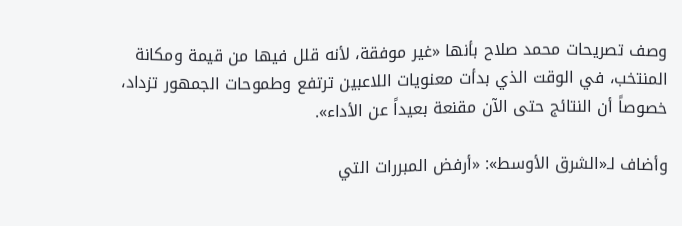وصف تصريحات محمد صلاح بأنها «غير موفقة، لأنه قلل فيها من قيمة ومكانة المنتخب، في الوقت الذي بدأت معنويات اللاعبين ترتفع وطموحات الجمهور تزداد، خصوصاً أن النتائج حتى الآن مقنعة بعيداً عن الأداء».

وأضاف لـ«الشرق الأوسط»: «أرفض المبررات التي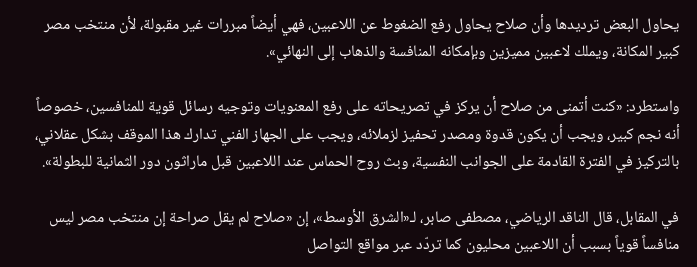يحاول البعض ترديدها وأن صلاح يحاول رفع الضغوط عن اللاعبين، فهي أيضاً مبررات غير مقبولة، لأن منتخب مصر كبير المكانة، ويملك لاعبين مميزين وبإمكانه المنافسة والذهاب إلى النهائي».

واستطرد: «كنت أتمنى من صلاح أن يركز في تصريحاته على رفع المعنويات وتوجيه رسائل قوية للمنافسين، خصوصاً أنه نجم كبير، ويجب أن يكون قدوة ومصدر تحفيز لزملائه، ويجب على الجهاز الفني تدارك هذا الموقف بشكل عقلاني، بالتركيز في الفترة القادمة على الجوانب النفسية، وبث روح الحماس عند اللاعبين قبل ماراثون دور الثمانية للبطولة».

في المقابل، قال الناقد الرياضي، مصطفى صابر، لـ«الشرق الأوسط»، إن «صلاح لم يقل صراحة إن منتخب مصر ليس منافساً قوياً بسبب أن اللاعبين محليون كما تردّد عبر مواقع التواصل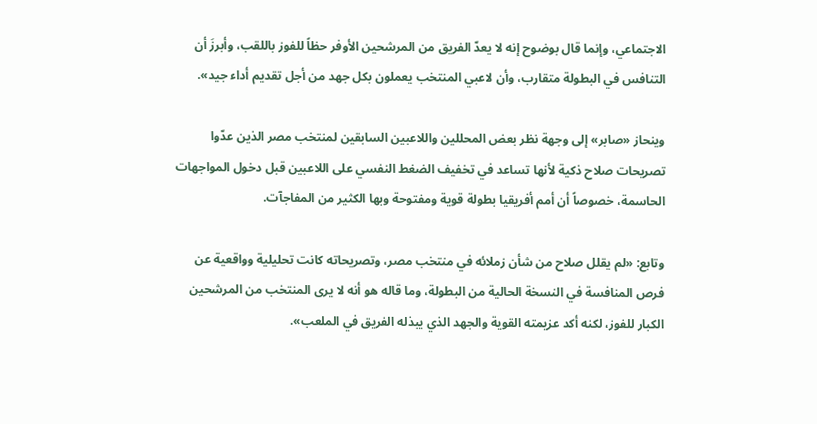الاجتماعي، وإنما قال بوضوح إنه لا يعدّ الفريق من المرشحين الأوفر حظاً للفوز باللقب، وأبرزَ أن التنافس في البطولة متقارب، وأن لاعبي المنتخب يعملون بكل جهد من أجل تقديم أداء جيد».

وينحاز «صابر» إلى وجهة نظر بعض المحللين واللاعبين السابقين لمنتخب مصر الذين عدّوا تصريحات صلاح ذكية لأنها تساعد في تخفيف الضغط النفسي على اللاعبين قبل دخول المواجهات الحاسمة، خصوصاً أن أمم أفريقيا بطولة قوية ومفتوحة وبها الكثير من المفاجآت.

وتابع: «لم يقلل صلاح من شأن زملائه في منتخب مصر، وتصريحاته كانت تحليلية وواقعية عن فرص المنافسة في النسخة الحالية من البطولة، وما قاله هو أنه لا يرى المنتخب من المرشحين الكبار للفوز، لكنه أكد عزيمته القوية والجهد الذي يبذله الفريق في الملعب».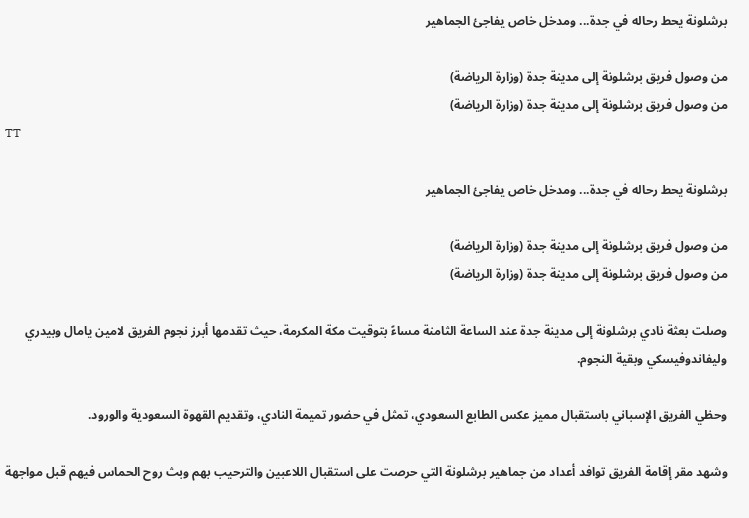برشلونة يحط رحاله في جدة... ومدخل خاص يفاجئ الجماهير

من وصول فريق برشلونة إلى مدينة جدة (وزارة الرياضة)
من وصول فريق برشلونة إلى مدينة جدة (وزارة الرياضة)
TT

برشلونة يحط رحاله في جدة... ومدخل خاص يفاجئ الجماهير

من وصول فريق برشلونة إلى مدينة جدة (وزارة الرياضة)
من وصول فريق برشلونة إلى مدينة جدة (وزارة الرياضة)

وصلت بعثة نادي برشلونة إلى مدينة جدة عند الساعة الثامنة مساءً بتوقيت مكة المكرمة، حيث تقدمها أبرز نجوم الفريق لامين يامال وبيدري وليفاندوفيسكي وبقية النجوم.

وحظي الفريق الإسباني باستقبال مميز عكس الطابع السعودي، تمثل في حضور تميمة النادي، وتقديم القهوة السعودية والورود.

وشهد مقر إقامة الفريق توافد أعداد من جماهير برشلونة التي حرصت على استقبال اللاعبين والترحيب بهم وبث روح الحماس فيهم قبل مواجهة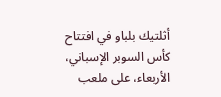أثلتيك بلباو في افتتاح كأس السوبر الإسباني، الأربعاء، على ملعب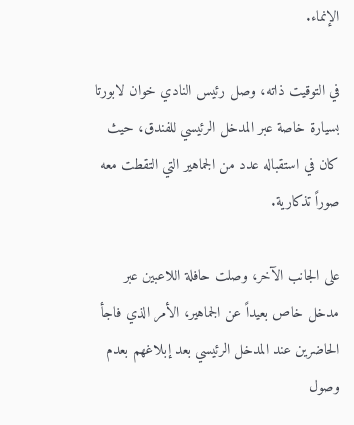الإنماء.

في التوقيت ذاته، وصل رئيس النادي خوان لابورتا بسيارة خاصة عبر المدخل الرئيسي للفندق، حيث كان في استقباله عدد من الجماهير التي التقطت معه صوراً تذكارية.

على الجانب الآخر، وصلت حافلة اللاعبين عبر مدخل خاص بعيداً عن الجماهير، الأمر الذي فاجأ الحاضرين عند المدخل الرئيسي بعد إبلاغهم بعدم وصول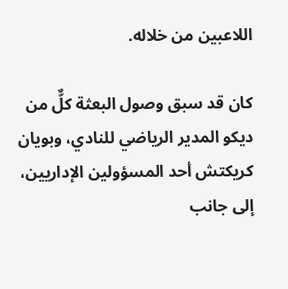اللاعبين من خلاله.

كان قد سبق وصول البعثة كلٌّ من ديكو المدير الرياضي للنادي، وبويان كريكتش أحد المسؤولين الإداريين، إلى جانب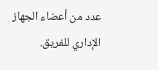عدد من أعضاء الجهاز الإداري للفريق.